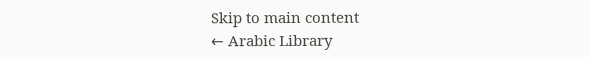Skip to main content
← Arabic Library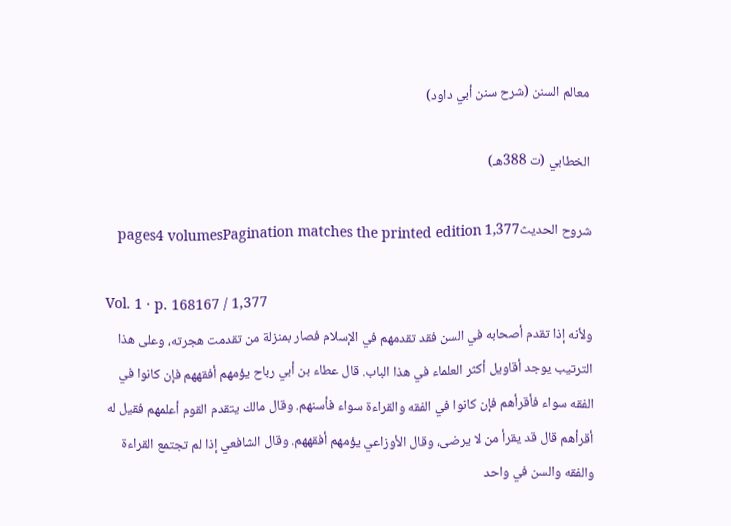معالم السنن (شرح سنن أبي داود)

الخطابي (ت 388هـ)

شروح الحديث1,377 pages4 volumesPagination matches the printed edition

Vol. 1 · p. 168167 / 1,377
ولأنه إذا تقدم أصحابه في السن فقد تقدمهم في الإسلام فصار بمنزلة من تقدمت هجرته، وعلى هذا الترتيب يوجد أقاويل أكثر العلماء في هذا الباب. قال عطاء بن أبي رباح يؤمهم أفقههم فإن كانوا في الفقه سواء فأقرأهم فإن كانوا في الفقه والقراءة سواء فأسنهم. وقال مالك يتقدم القوم أعلمهم فقيل له أقرأهم قال قد يقرأ من لا يرضى، وقال الأوزاعي يؤمهم أفقههم. وقال الشافعي إذا لم تجتمع القراءة والفقه والسن في واحد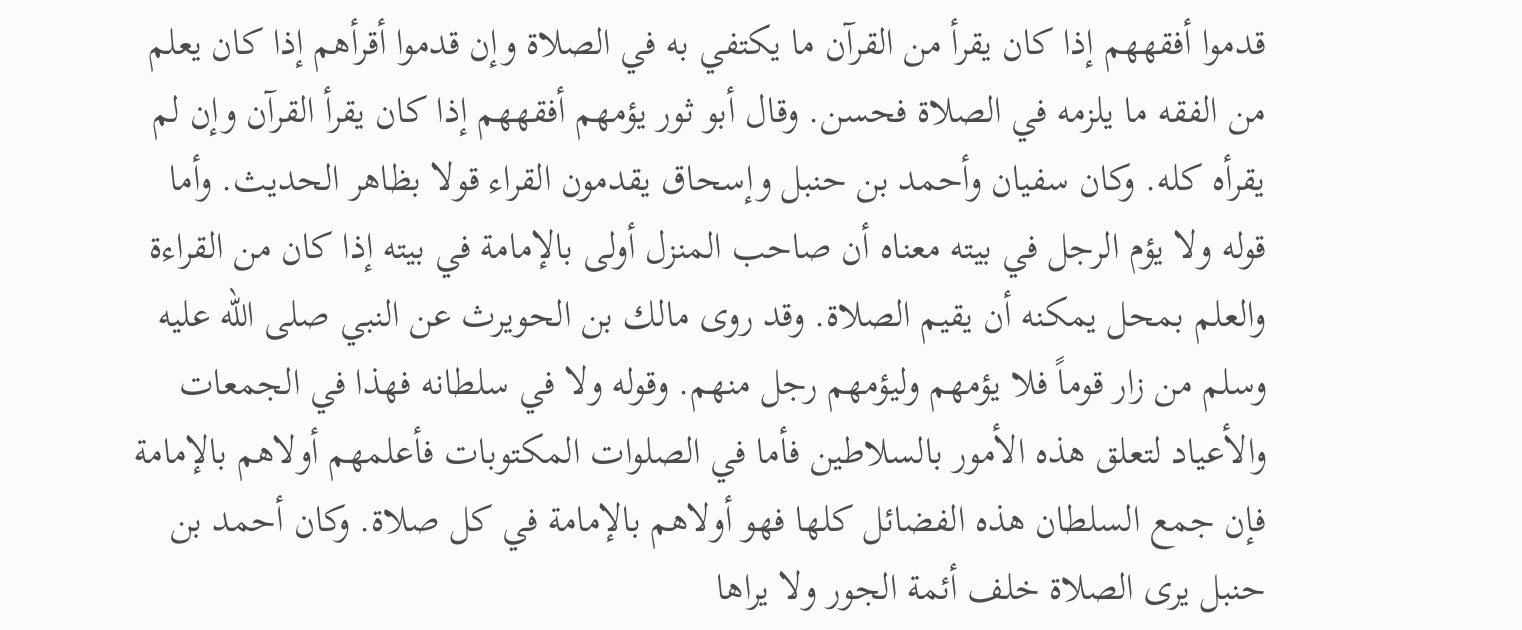قدموا أفقههم إذا كان يقرأ من القرآن ما يكتفي به في الصلاة وإن قدموا أقرأهم إذا كان يعلم من الفقه ما يلزمه في الصلاة فحسن. وقال أبو ثور يؤمهم أفقههم إذا كان يقرأ القرآن وإن لم يقرأه كله. وكان سفيان وأحمد بن حنبل وإسحاق يقدمون القراء قولا بظاهر الحديث. وأما قوله ولا يؤم الرجل في بيته معناه أن صاحب المنزل أولى بالإمامة في بيته إذا كان من القراءة والعلم بمحل يمكنه أن يقيم الصلاة. وقد روى مالك بن الحويرث عن النبي صلى الله عليه وسلم من زار قوماً فلا يؤمهم وليؤمهم رجل منهم. وقوله ولا في سلطانه فهذا في الجمعات والأعياد لتعلق هذه الأمور بالسلاطين فأما في الصلوات المكتوبات فأعلمهم أولاهم بالإمامة فإن جمع السلطان هذه الفضائل كلها فهو أولاهم بالإمامة في كل صلاة. وكان أحمد بن حنبل يرى الصلاة خلف أئمة الجور ولا يراها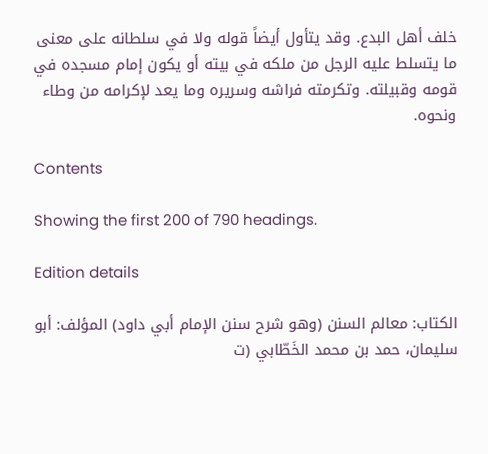خلف أهل البدع. وقد يتأول أيضاً قوله ولا في سلطانه على معنى ما يتسلط عليه الرجل من ملكه في بيته أو يكون إمام مسجده في قومه وقبيلته. وتكرمته فراشه وسريره وما يعد لإكرامه من وطاء ونحوه.

Contents

Showing the first 200 of 790 headings.

Edition details

الكتاب: معالم السنن (وهو شرح سنن الإمام أبي داود) المؤلف: أبو سليمان، حمد بن محمد الخَطّابي (ت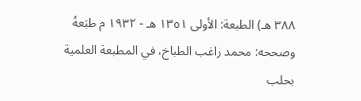٣٨٨ هـ) الطبعة: الأولى ١٣٥١ هـ - ١٩٣٢ م طبَعهُ وصححه: محمد راغب الطباخ، في المطبعة العلمية بحلب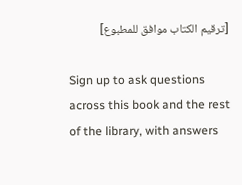[ترقيم الكتاب موافق للمطبوع]

Sign up to ask questions across this book and the rest of the library, with answers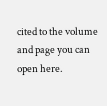cited to the volume and page you can open here.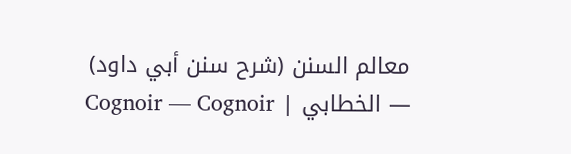معالم السنن (شرح سنن أبي داود) — الخطابي | Cognoir — Cognoir